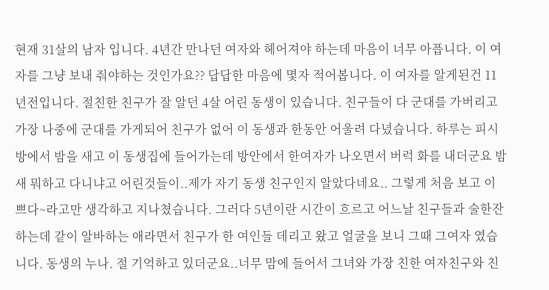현재 31살의 남자 입니다. 4년간 만나던 여자와 헤어져야 하는데 마음이 너무 아픕니다. 이 여자를 그냥 보내 줘야하는 것인가요?? 답답한 마음에 몇자 적어봅니다. 이 여자를 알게된건 11년전입니다. 절친한 친구가 잘 알던 4살 어린 동생이 있습니다. 친구들이 다 군대를 가버리고 가장 나중에 군대를 가게되어 친구가 없어 이 동생과 한동안 어울려 다녔습니다. 하루는 피시방에서 밤을 새고 이 동생집에 들어가는데 방안에서 한여자가 나오면서 버럭 화를 내더군요 밤새 뭐하고 다니냐고 어린것들이..제가 자기 동생 친구인지 알았다네요.. 그렇게 처음 보고 이쁘다~라고만 생각하고 지나쳤습니다. 그러다 5년이란 시간이 흐르고 어느날 친구들과 술한잔 하는데 같이 알바하는 애라면서 친구가 한 여인들 데리고 왔고 얼굴을 보니 그때 그여자 였습니다. 동생의 누나. 절 기억하고 있더군요..너무 맘에 들어서 그녀와 가장 친한 여자친구와 친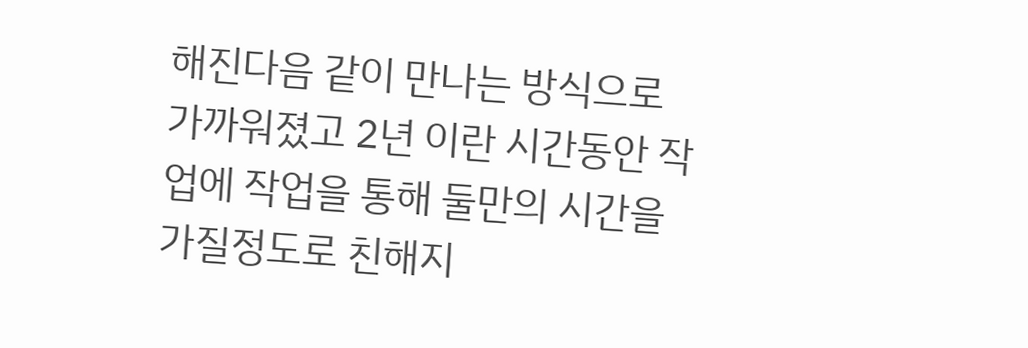해진다음 같이 만나는 방식으로 가까워졌고 2년 이란 시간동안 작업에 작업을 통해 둘만의 시간을 가질정도로 친해지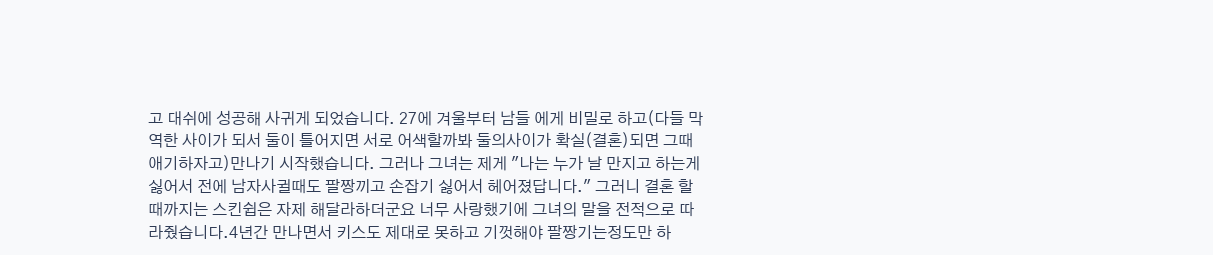고 대쉬에 성공해 사귀게 되었습니다. 27에 겨울부터 남들 에게 비밀로 하고(다들 막역한 사이가 되서 둘이 틀어지면 서로 어색할까봐 둘의사이가 확실(결혼)되면 그때 애기하자고)만나기 시작했습니다. 그러나 그녀는 제게 "나는 누가 날 만지고 하는게 싫어서 전에 남자사귈때도 팔짱끼고 손잡기 싫어서 헤어졌답니다." 그러니 결혼 할때까지는 스킨쉽은 자제 해달라하더군요 너무 사랑했기에 그녀의 말을 전적으로 따라줬습니다.4년간 만나면서 키스도 제대로 못하고 기껏해야 팔짱기는정도만 하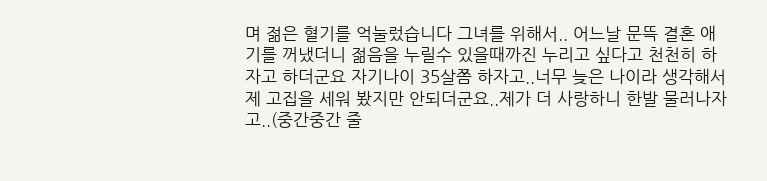며 젊은 혈기를 억눌렀습니다 그녀를 위해서.. 어느날 문뜩 결혼 애기를 꺼냈더니 젊음을 누릴수 있을때까진 누리고 싶다고 천천히 하자고 하더군요 자기나이 35살쯤 하자고..너무 늦은 나이라 생각해서 제 고집을 세워 봤지만 안되더군요..제가 더 사랑하니 한발 물러나자고..(중간중간 줄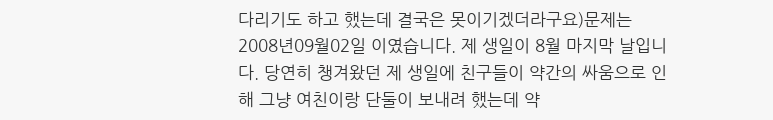다리기도 하고 했는데 결국은 못이기겠더라구요)문제는 2008년09월02일 이였습니다. 제 생일이 8월 마지막 날입니다. 당연히 챙겨왔던 제 생일에 친구들이 약간의 싸움으로 인해 그냥 여친이랑 단둘이 보내려 했는데 약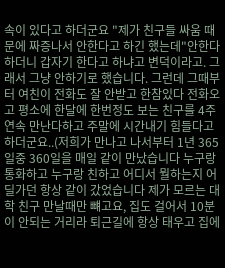속이 있다고 하더군요 "제가 친구들 싸움 때문에 짜증나서 안한다고 하긴 했는데"안한다 하더니 갑자기 한다고 하냐고 변덕이라고. 그래서 그냥 안하기로 했습니다. 그런데 그때부터 여친이 전화도 잘 안받고 한참있다 전화오고 평소에 한달에 한번정도 보는 친구를 4주 연속 만난다하고 주말에 시간내기 힘들다고 하더군요..(저희가 만나고 나서부터 1년 365일중 360일을 매일 같이 만났습니다 누구랑 통화하고 누구랑 친하고 어디서 뭘하는지 어딜가던 항상 같이 갔었습니다 제가 모르는 대학 친구 만날때만 뺴고요, 집도 걸어서 10분이 안되는 거리라 퇴근길에 항상 태우고 집에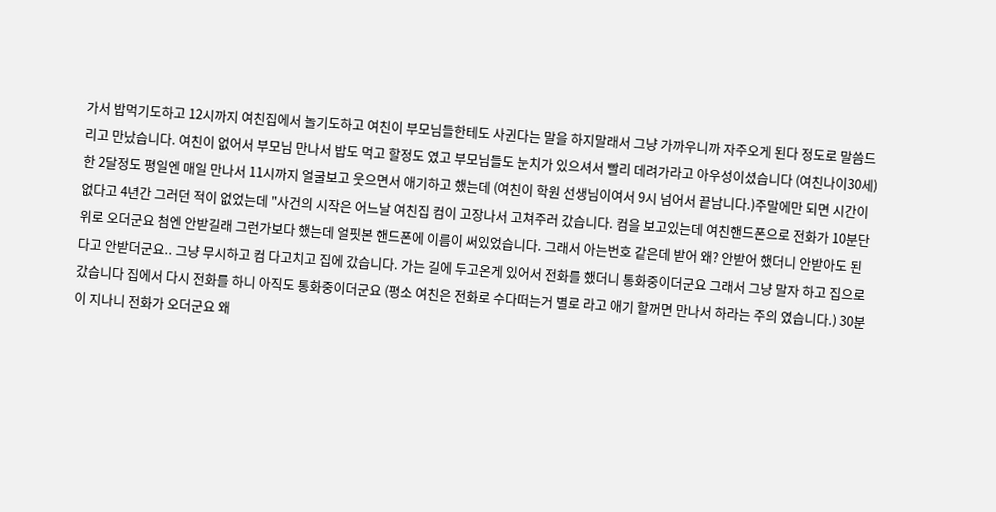가서 밥먹기도하고 12시까지 여친집에서 놀기도하고 여친이 부모님들한테도 사귄다는 말을 하지말래서 그냥 가까우니까 자주오게 된다 정도로 말씀드리고 만났습니다. 여친이 없어서 부모님 만나서 밥도 먹고 할정도 였고 부모님들도 눈치가 있으셔서 빨리 데려가라고 아우성이셨습니다 (여친나이30세) 한 2달정도 평일엔 매일 만나서 11시까지 얼굴보고 웃으면서 애기하고 했는데 (여친이 학원 선생님이여서 9시 넘어서 끝남니다.)주말에만 되면 시간이 없다고 4년간 그러던 적이 없었는데 "사건의 시작은 어느날 여친집 컴이 고장나서 고쳐주러 갔습니다. 컴을 보고있는데 여친핸드폰으로 전화가 10분단위로 오더군요 첨엔 안받길래 그런가보다 했는데 얼핏본 핸드폰에 이름이 써있었습니다. 그래서 아는번호 같은데 받어 왜? 안받어 했더니 안받아도 된다고 안받더군요.. 그냥 무시하고 컴 다고치고 집에 갔습니다. 가는 길에 두고온게 있어서 전화를 했더니 통화중이더군요 그래서 그냥 말자 하고 집으로 갔습니다 집에서 다시 전화를 하니 아직도 통화중이더군요 (평소 여친은 전화로 수다떠는거 별로 라고 애기 할꺼면 만나서 하라는 주의 였습니다.) 30분이 지나니 전화가 오더군요 왜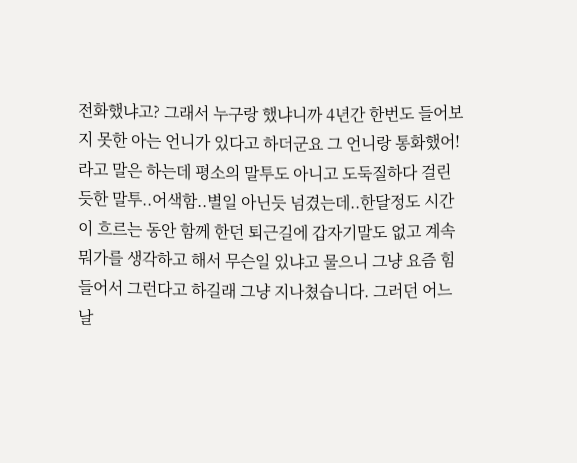전화했냐고? 그래서 누구랑 했냐니까 4년간 한번도 들어보지 못한 아는 언니가 있다고 하더군요 그 언니랑 통화했어! 라고 말은 하는데 평소의 말투도 아니고 도둑질하다 걸린듯한 말투..어색함..별일 아닌듯 넘겼는데..한달정도 시간이 흐르는 동안 함께 한던 퇴근길에 갑자기말도 없고 계속 뭐가를 생각하고 해서 무슨일 있냐고 물으니 그냥 요즘 힘들어서 그런다고 하길래 그냥 지나쳤습니다. 그러던 어느날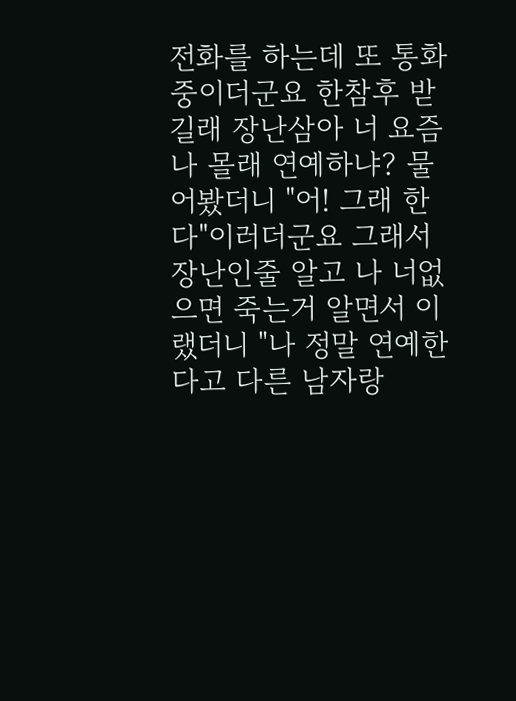전화를 하는데 또 통화중이더군요 한참후 받길래 장난삼아 너 요즘 나 몰래 연예하냐? 물어봤더니 "어! 그래 한다"이러더군요 그래서 장난인줄 알고 나 너없으면 죽는거 알면서 이랬더니 "나 정말 연예한다고 다른 남자랑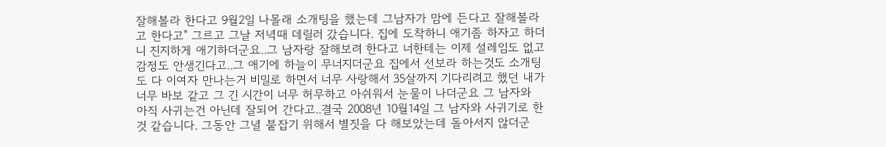잘해볼라 한다고 9월2일 나몰래 소개팅을 했는데 그남자가 맘에 든다고 잘해볼라고 한다고" 그르고 그날 저녁때 데릴러 갔습니다. 집에 도착하니 애기좀 하자고 하더니 진지하게 애기하더군요..그 남자랑 잘해보려 한다고 너한테는 이제 설레임도 없고 감정도 안생긴다고..그 애기에 하늘이 무너지더군요 집에서 선보라 하는것도 소개팅도 다 이여자 만나는거 비밀로 하면서 너무 사랑해서 35살까지 기다리려고 했던 내가 너무 바보 같고 그 긴 시간이 너무 허무하고 아쉬워서 눈물이 나더군요 그 남자와 아직 사귀는건 아닌데 잘되어 간다고..결국 2008년 10월14일 그 남자와 사귀기로 한것 같습니다. 그동안 그녈 붙잡기 위해서 별짓을 다 해보았는데 돌아서지 않더군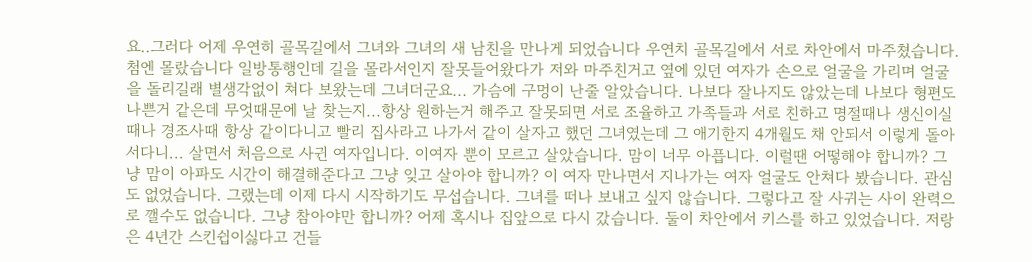요..그러다 어제 우연히 골목길에서 그녀와 그녀의 새 남친을 만나게 되었습니다 우연치 골목길에서 서로 차안에서 마주쳤습니다. 첨엔 몰랐습니다 일방통행인데 길을 몰라서인지 잘못들어왔다가 저와 마주친거고 옆에 있던 여자가 손으로 얼굴을 가리며 얼굴을 돌리길래 별생각없이 쳐다 보왔는데 그녀더군요... 가슴에 구멍이 난줄 알았습니다. 나보다 잘나지도 않았는데 나보다 형편도 나쁜거 같은데 무엇때문에 날 찾는지...항상 원하는거 해주고 잘못되면 서로 조율하고 가족들과 서로 친하고 명절때나 생신이실때나 경조사때 항상 같이다니고 빨리 집사라고 나가서 같이 살자고 했던 그녀였는데 그 애기한지 4개월도 채 안되서 이렇게 돌아서다니... 살면서 처음으로 사귄 여자입니다. 이여자 뿐이 모르고 살았습니다. 맘이 너무 아픕니다. 이럴땐 어떻해야 합니까? 그냥 맘이 아파도 시간이 해결해준다고 그냥 잊고 살아야 합니까? 이 여자 만나면서 지나가는 여자 얼굴도 안쳐다 봤습니다. 관심도 없었습니다. 그랬는데 이제 다시 시작하기도 무섭습니다. 그녀를 떠나 보내고 싶지 않습니다. 그렇다고 잘 사귀는 사이 완력으로 깰수도 없습니다. 그냥 참아야만 합니까? 어제 혹시나 집앞으로 다시 갔습니다. 둘이 차안에서 키스를 하고 있었습니다. 저랑은 4년간 스킨쉽이싫다고 건들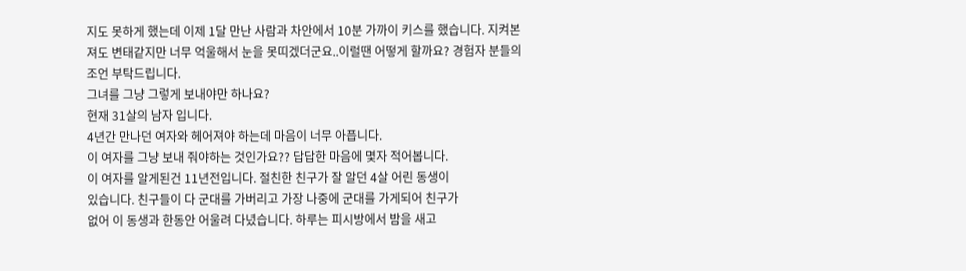지도 못하게 했는데 이제 1달 만난 사람과 차안에서 10분 가까이 키스를 했습니다. 지켜본 져도 변태같지만 너무 억울해서 눈을 못띠겠더군요..이럴땐 어떻게 할까요? 경험자 분들의 조언 부탁드립니다.
그녀를 그냥 그렇게 보내야만 하나요?
현재 31살의 남자 입니다.
4년간 만나던 여자와 헤어져야 하는데 마음이 너무 아픕니다.
이 여자를 그냥 보내 줘야하는 것인가요?? 답답한 마음에 몇자 적어봅니다.
이 여자를 알게된건 11년전입니다. 절친한 친구가 잘 알던 4살 어린 동생이
있습니다. 친구들이 다 군대를 가버리고 가장 나중에 군대를 가게되어 친구가
없어 이 동생과 한동안 어울려 다녔습니다. 하루는 피시방에서 밤을 새고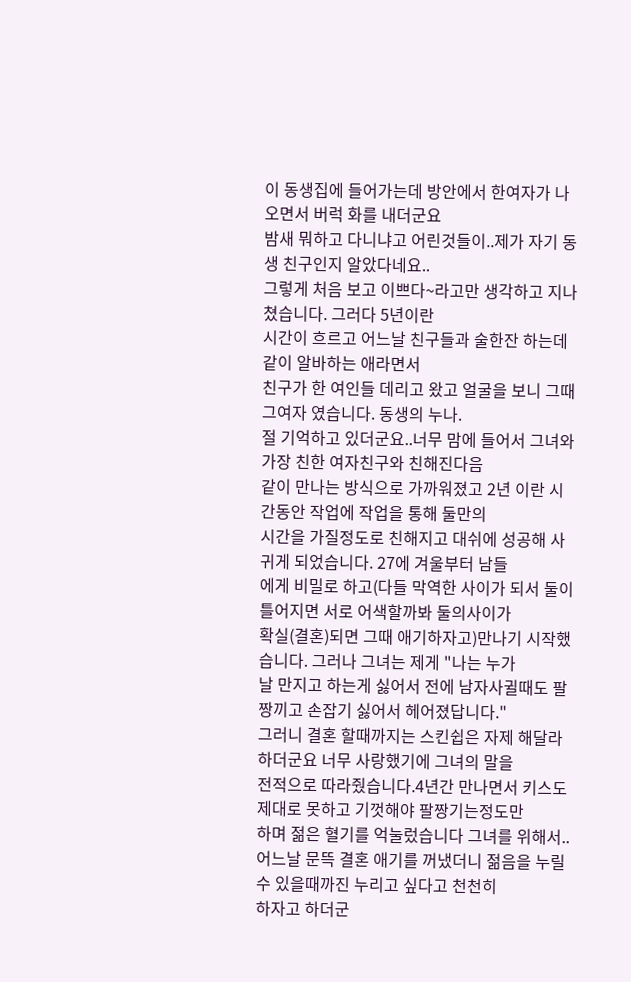이 동생집에 들어가는데 방안에서 한여자가 나오면서 버럭 화를 내더군요
밤새 뭐하고 다니냐고 어린것들이..제가 자기 동생 친구인지 알았다네요..
그렇게 처음 보고 이쁘다~라고만 생각하고 지나쳤습니다. 그러다 5년이란
시간이 흐르고 어느날 친구들과 술한잔 하는데 같이 알바하는 애라면서
친구가 한 여인들 데리고 왔고 얼굴을 보니 그때 그여자 였습니다. 동생의 누나.
절 기억하고 있더군요..너무 맘에 들어서 그녀와 가장 친한 여자친구와 친해진다음
같이 만나는 방식으로 가까워졌고 2년 이란 시간동안 작업에 작업을 통해 둘만의
시간을 가질정도로 친해지고 대쉬에 성공해 사귀게 되었습니다. 27에 겨울부터 남들
에게 비밀로 하고(다들 막역한 사이가 되서 둘이 틀어지면 서로 어색할까봐 둘의사이가
확실(결혼)되면 그때 애기하자고)만나기 시작했습니다. 그러나 그녀는 제게 "나는 누가
날 만지고 하는게 싫어서 전에 남자사귈때도 팔짱끼고 손잡기 싫어서 헤어졌답니다."
그러니 결혼 할때까지는 스킨쉽은 자제 해달라하더군요 너무 사랑했기에 그녀의 말을
전적으로 따라줬습니다.4년간 만나면서 키스도 제대로 못하고 기껏해야 팔짱기는정도만
하며 젊은 혈기를 억눌렀습니다 그녀를 위해서..
어느날 문뜩 결혼 애기를 꺼냈더니 젊음을 누릴수 있을때까진 누리고 싶다고 천천히
하자고 하더군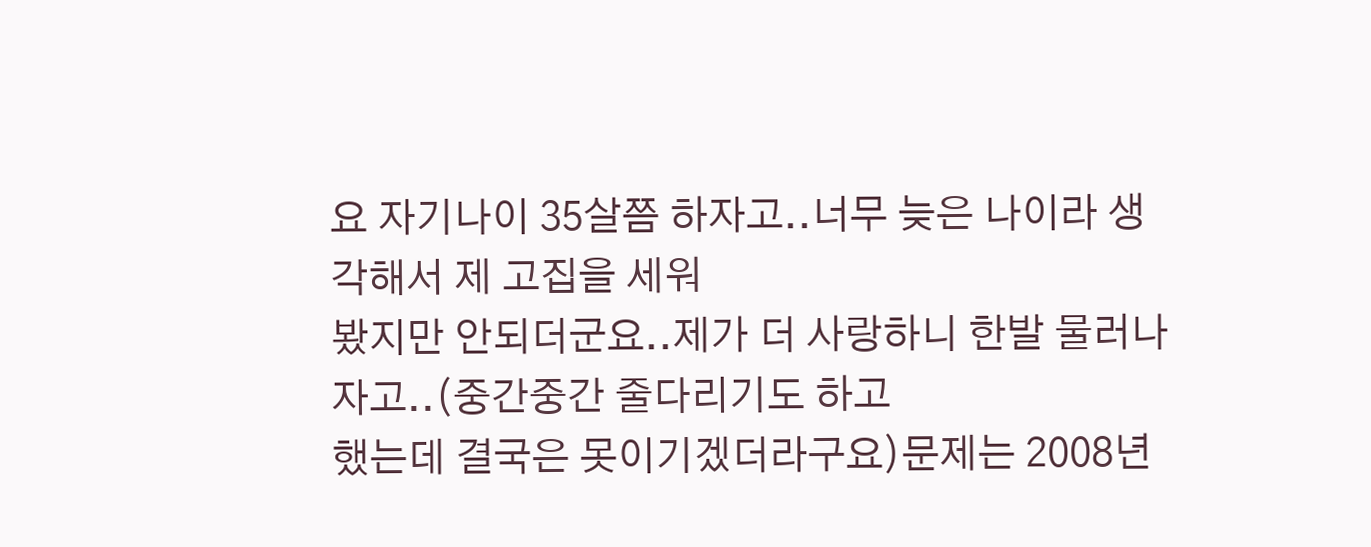요 자기나이 35살쯤 하자고..너무 늦은 나이라 생각해서 제 고집을 세워
봤지만 안되더군요..제가 더 사랑하니 한발 물러나자고..(중간중간 줄다리기도 하고
했는데 결국은 못이기겠더라구요)문제는 2008년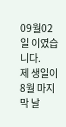09월02일 이였습니다.
제 생일이 8월 마지막 날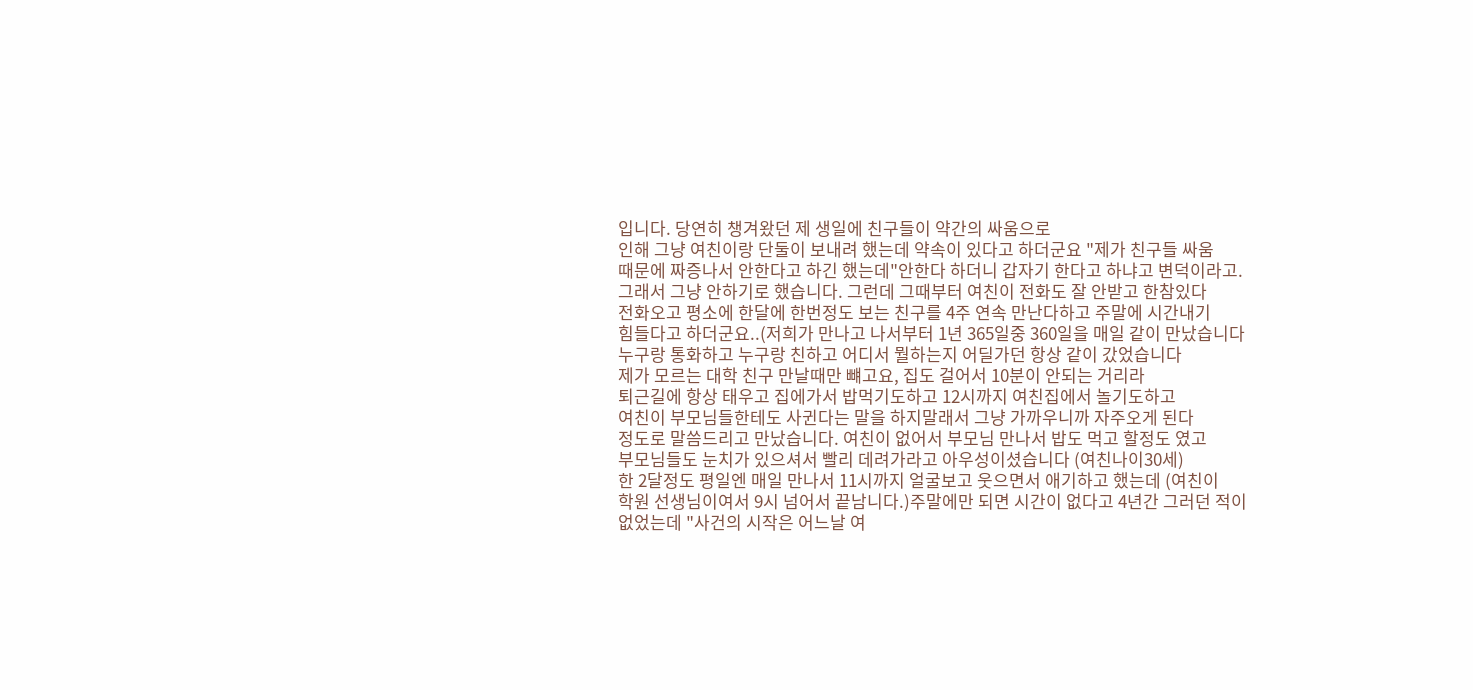입니다. 당연히 챙겨왔던 제 생일에 친구들이 약간의 싸움으로
인해 그냥 여친이랑 단둘이 보내려 했는데 약속이 있다고 하더군요 "제가 친구들 싸움
때문에 짜증나서 안한다고 하긴 했는데"안한다 하더니 갑자기 한다고 하냐고 변덕이라고.
그래서 그냥 안하기로 했습니다. 그런데 그때부터 여친이 전화도 잘 안받고 한참있다
전화오고 평소에 한달에 한번정도 보는 친구를 4주 연속 만난다하고 주말에 시간내기
힘들다고 하더군요..(저희가 만나고 나서부터 1년 365일중 360일을 매일 같이 만났습니다
누구랑 통화하고 누구랑 친하고 어디서 뭘하는지 어딜가던 항상 같이 갔었습니다
제가 모르는 대학 친구 만날때만 뺴고요, 집도 걸어서 10분이 안되는 거리라
퇴근길에 항상 태우고 집에가서 밥먹기도하고 12시까지 여친집에서 놀기도하고
여친이 부모님들한테도 사귄다는 말을 하지말래서 그냥 가까우니까 자주오게 된다
정도로 말씀드리고 만났습니다. 여친이 없어서 부모님 만나서 밥도 먹고 할정도 였고
부모님들도 눈치가 있으셔서 빨리 데려가라고 아우성이셨습니다 (여친나이30세)
한 2달정도 평일엔 매일 만나서 11시까지 얼굴보고 웃으면서 애기하고 했는데 (여친이
학원 선생님이여서 9시 넘어서 끝남니다.)주말에만 되면 시간이 없다고 4년간 그러던 적이
없었는데 "사건의 시작은 어느날 여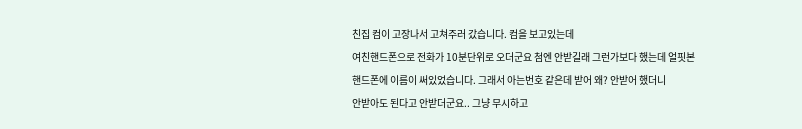친집 컴이 고장나서 고쳐주러 갔습니다. 컴을 보고있는데
여친핸드폰으로 전화가 10분단위로 오더군요 첨엔 안받길래 그런가보다 했는데 얼핏본
핸드폰에 이름이 써있었습니다. 그래서 아는번호 같은데 받어 왜? 안받어 했더니
안받아도 된다고 안받더군요.. 그냥 무시하고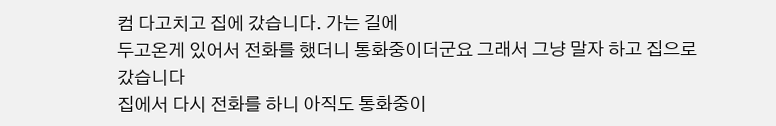컴 다고치고 집에 갔습니다. 가는 길에
두고온게 있어서 전화를 했더니 통화중이더군요 그래서 그냥 말자 하고 집으로 갔습니다
집에서 다시 전화를 하니 아직도 통화중이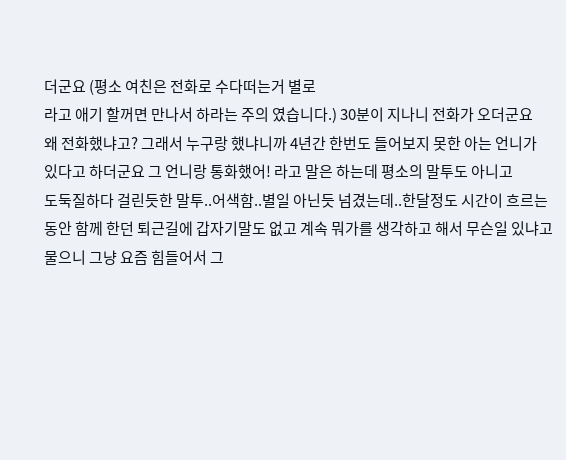더군요 (평소 여친은 전화로 수다떠는거 별로
라고 애기 할꺼면 만나서 하라는 주의 였습니다.) 30분이 지나니 전화가 오더군요
왜 전화했냐고? 그래서 누구랑 했냐니까 4년간 한번도 들어보지 못한 아는 언니가
있다고 하더군요 그 언니랑 통화했어! 라고 말은 하는데 평소의 말투도 아니고
도둑질하다 걸린듯한 말투..어색함..별일 아닌듯 넘겼는데..한달정도 시간이 흐르는
동안 함께 한던 퇴근길에 갑자기말도 없고 계속 뭐가를 생각하고 해서 무슨일 있냐고
물으니 그냥 요즘 힘들어서 그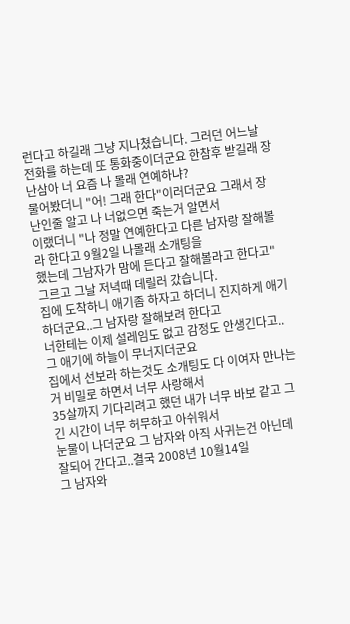런다고 하길래 그냥 지나쳤습니다. 그러던 어느날
전화를 하는데 또 통화중이더군요 한참후 받길래 장난삼아 너 요즘 나 몰래 연예하냐?
물어봤더니 "어! 그래 한다"이러더군요 그래서 장난인줄 알고 나 너없으면 죽는거 알면서
이랬더니 "나 정말 연예한다고 다른 남자랑 잘해볼라 한다고 9월2일 나몰래 소개팅을
했는데 그남자가 맘에 든다고 잘해볼라고 한다고" 그르고 그날 저녁때 데릴러 갔습니다.
집에 도착하니 애기좀 하자고 하더니 진지하게 애기하더군요..그 남자랑 잘해보려 한다고
너한테는 이제 설레임도 없고 감정도 안생긴다고..그 애기에 하늘이 무너지더군요
집에서 선보라 하는것도 소개팅도 다 이여자 만나는거 비밀로 하면서 너무 사랑해서
35살까지 기다리려고 했던 내가 너무 바보 같고 그 긴 시간이 너무 허무하고 아쉬워서
눈물이 나더군요 그 남자와 아직 사귀는건 아닌데 잘되어 간다고..결국 2008년 10월14일
그 남자와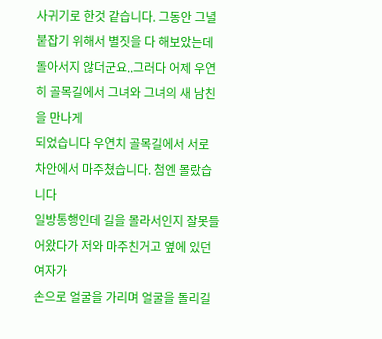사귀기로 한것 같습니다. 그동안 그녈 붙잡기 위해서 별짓을 다 해보았는데
돌아서지 않더군요..그러다 어제 우연히 골목길에서 그녀와 그녀의 새 남친을 만나게
되었습니다 우연치 골목길에서 서로 차안에서 마주쳤습니다. 첨엔 몰랐습니다
일방통행인데 길을 몰라서인지 잘못들어왔다가 저와 마주친거고 옆에 있던 여자가
손으로 얼굴을 가리며 얼굴을 돌리길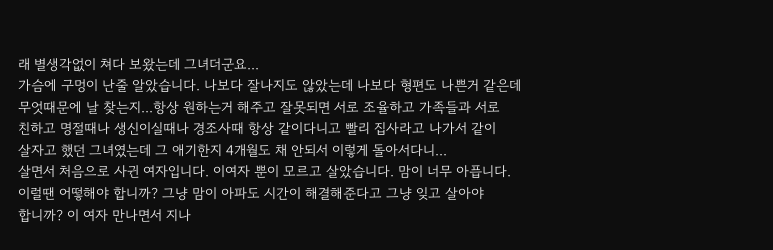래 별생각없이 쳐다 보왔는데 그녀더군요...
가슴에 구멍이 난줄 알았습니다. 나보다 잘나지도 않았는데 나보다 형편도 나쁜거 같은데
무엇때문에 날 찾는지...항상 원하는거 해주고 잘못되면 서로 조율하고 가족들과 서로
친하고 명절때나 생신이실때나 경조사때 항상 같이다니고 빨리 집사라고 나가서 같이
살자고 했던 그녀였는데 그 애기한지 4개월도 채 안되서 이렇게 돌아서다니...
살면서 처음으로 사귄 여자입니다. 이여자 뿐이 모르고 살았습니다. 맘이 너무 아픕니다.
이럴땐 어떻해야 합니까? 그냥 맘이 아파도 시간이 해결해준다고 그냥 잊고 살아야
합니까? 이 여자 만나면서 지나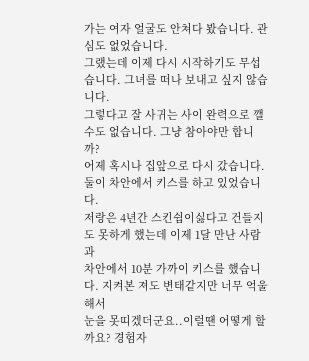가는 여자 얼굴도 안쳐다 봤습니다. 관심도 없었습니다.
그랬는데 이제 다시 시작하기도 무섭습니다. 그녀를 떠나 보내고 싶지 않습니다.
그렇다고 잘 사귀는 사이 완력으로 깰수도 없습니다. 그냥 참아야만 합니까?
어제 혹시나 집앞으로 다시 갔습니다. 둘이 차안에서 키스를 하고 있었습니다.
저랑은 4년간 스킨쉽이싫다고 건들지도 못하게 했는데 이제 1달 만난 사람과
차안에서 10분 가까이 키스를 했습니다. 지켜본 져도 변태같지만 너무 억울해서
눈을 못띠겠더군요..이럴땐 어떻게 할까요? 경험자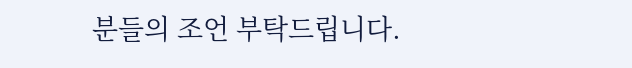분들의 조언 부탁드립니다.